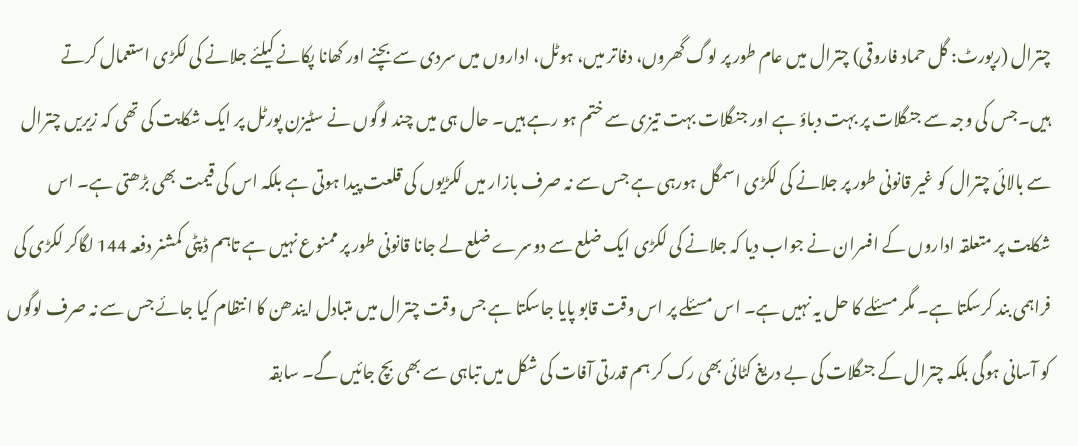چترال (رپورٹ: گل حماد فاروقی) چترال میں عام طور پر لوگ گھروں، دفاتر میں، ہوٹل، اداروں میں سردی سے بچنے اور کھانا پکانے کیلئے جلانے کی لکڑی استعمال کرتے ہیں۔جس کی وجہ سے جنگلات پر بہت دباؤ ہے اور جنگلات بہت تیزی سے ختم ہو رہے ہیں۔ حال ہی میں چند لوگوں نے سٹیزن پورٹل پر ایک شکایت کی تھی کہ زیریں چترال سے بالائی چترال کو غیر قانونی طور پر جلانے کی لکڑی اسمگل ہورہی ہے جس سے نہ صرف بازار میں لکڑیوں کی قلعت پیدا ہوتی ہے بلکہ اس کی قیمت بھی بڑھتی ہے۔ اس شکایت پر متعلقہ اداروں کے افسران نے جواب دیا کہ جلانے کی لکڑی ایک ضلع سے دوسرے ضلع لے جانا قانونی طور پر ممنوع نہیں ہے تاہم ڈپٹی کمشنر دفعہ 144 لگاکر لکڑی کی فراہمی بند کرسکتا ہے۔ مگر مسئلے کا حل یہ نہیں ہے۔ اس مسئلے پر اس وقت قابو پایا جاسکتا ہے جس وقت چترال میں متبادل ایندھن کا انتظام کیا جائے جس سے نہ صرف لوگوں کو آسانی ہوگی بلکہ چترال کے جنگلات کی بے دریغ کٹائی بھی رک کر ہم قدرتی آفات کی شکل میں تباہی سے بھی بچ جائیں گے۔ سابقہ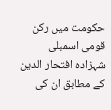حکومت میں رکن قومی اسمبلی شہزادہ افتحار الدین کے مطابق ان کی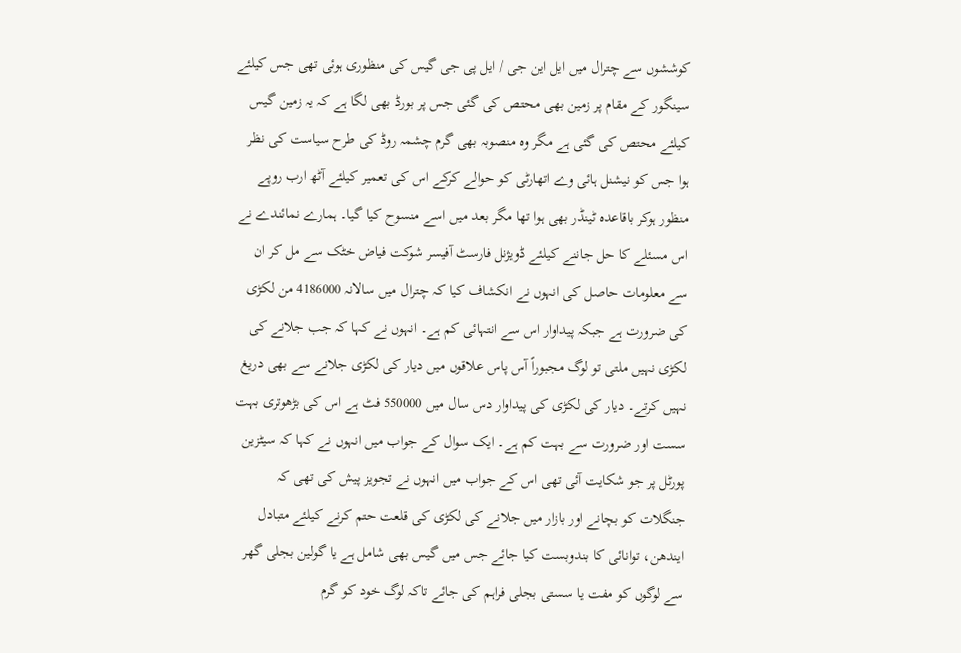کوششوں سے چترال میں ایل این جی / ایل پی جی گیس کی منظوری ہوئی تھی جس کیلئے سینگور کے مقام پر زمین بھی محتص کی گئی جس پر بورڈ بھی لگا ہے کہ یہ زمین گیس کیلئے محتص کی گئی ہے مگر وہ منصوبہ بھی گرم چشمہ روڈ کی طرح سیاست کی نظر ہوا جس کو نیشنل ہائی وے اتھارٹی کو حوالے کرکے اس کی تعمیر کیلئے آٹھ ارب روپے منظور ہوکر باقاعدہ ٹینڈر بھی ہوا تھا مگر بعد میں اسے منسوح کیا گیا۔ ہمارے نمائندے نے اس مسئلے کا حل جاننے کیلئے ڈویژنل فارسٹ آفیسر شوکت فیاض خٹک سے مل کر ان سے معلومات حاصل کی انہوں نے انکشاف کیا کہ چترال میں سالانہ 4186000 من لکڑی کی ضرورت ہے جبکہ پیداوار اس سے انتہائی کم ہے۔ انہوں نے کہا کہ جب جلانے کی لکڑی نہیں ملتی تو لوگ مجبوراً آس پاس علاقوں میں دیار کی لکڑی جلانے سے بھی دریغ نہیں کرتے۔ دیار کی لکڑی کی پیداوار دس سال میں 550000 فٹ ہے اس کی بڑھوتری بہت سست اور ضرورت سے بہت کم ہے۔ ایک سوال کے جواب میں انہوں نے کہا کہ سیٹزین پورٹل پر جو شکایت آئی تھی اس کے جواب میں انہوں نے تجویز پیش کی تھی کہ جنگلات کو بچانے اور بازار میں جلانے کی لکڑی کی قلعت حتم کرنے کیلئے متبادل ایندھن، توانائی کا بندوبست کیا جائے جس میں گیس بھی شامل ہے یا گولین بجلی گھر سے لوگوں کو مفت یا سستی بجلی فراہم کی جائے تاکہ لوگ خود کو گرم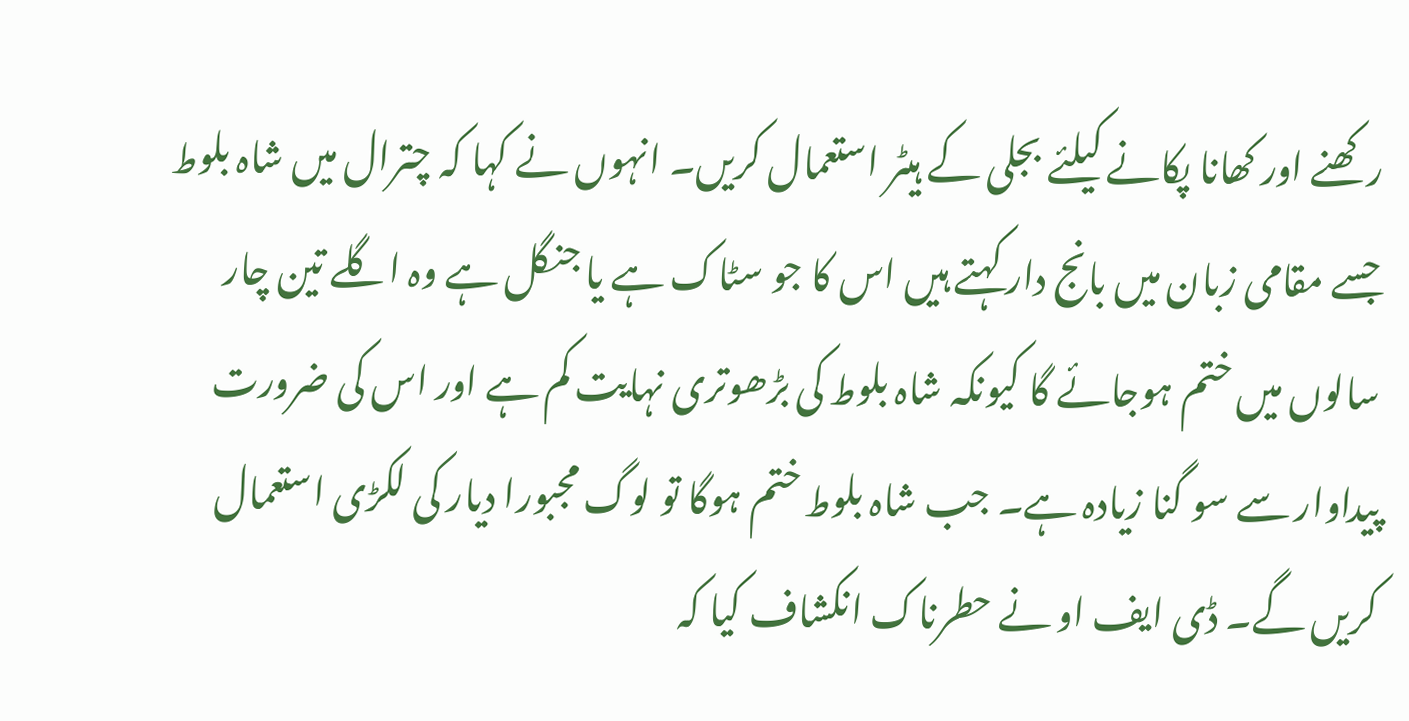رکھنے اور کھانا پکانے کیلئے بجلی کے ہیٹر استعمال کریں۔ انہوں نے کہا کہ چترال میں شاہ بلوط جسے مقامی زبان میں بانج دار کہتے ہیں اس کا جو سٹاک ہے یا جنگل ہے وہ اگلے تین چار سالوں میں ختم ہوجائے گا کیونکہ شاہ بلوط کی بڑھوتری نہایت کم ہے اور اس کی ضرورت پیداوار سے سو گنا زیادہ ہے۔ جب شاہ بلوط ختم ہوگا تو لوگ مجبورا دیار کی لکڑی استعمال کریں گے۔ ڈی ایف او نے حطرناک انکشاف کیا کہ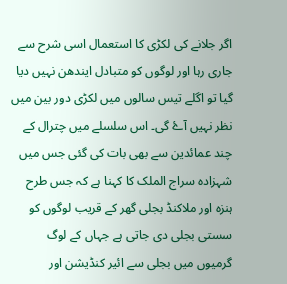اگر جلانے کی لکڑی کا استعمال اسی شرح سے جاری رہا اور لوگوں کو متبادل ایندھن نہیں دیا گیا تو اگلے تیس سالوں میں لکڑی دور بین میں نظر نہیں آۓ گی۔ اس سلسلے میں چترال کے چند عمائدین سے بھی بات کی گئی جس میں شہزادہ سراج الملک کا کہنا ہے کہ جس طرح ہنزہ اور ملاکنڈ بجلی گھر کے قریب لوگوں کو سستی بجلی دی جاتی ہے جہاں کے لوگ گرمیوں میں بجلی سے ائیر کنڈیشن اور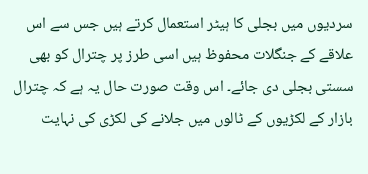سردیوں میں بجلی کا ہیٹر استعمال کرتے ہیں جس سے اس علاقے کے جنگلات محفوظ ہیں اسی طرز پر چترال کو بھی سستی بجلی دی جائے۔ اس وقت صورت حال یہ ہے کہ چترال بازار کے لکڑیوں کے ٹالوں میں جلانے کی لکڑی کی نہایت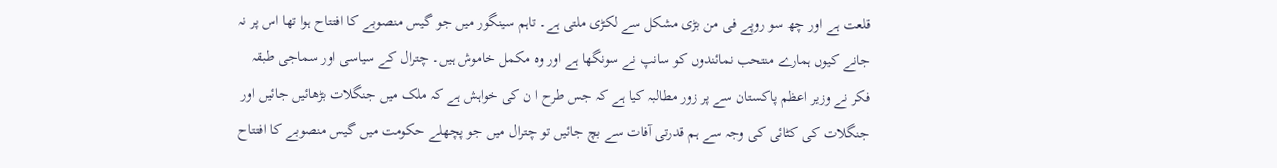قلعت ہے اور چھ سو روپے فی من بڑی مشکل سے لکڑی ملتی ہے۔ تاہم سینگور میں جو گیس منصوبے کا افتتاح ہوا تھا اس پر نہ جانے کیوں ہمارے منتحب نمائندوں کو سانپ نے سونگھا ہے اور وہ مکمل خاموش ہیں۔ چترال کے سیاسی اور سماجی طبقہ فکر نے وزیر اعظم پاکستان سے پر زور مطالبہ کیا ہے کہ جس طرح ا ن کی خواہش ہے کہ ملک میں جنگلات بڑھائیں جائیں اور جنگلات کی کٹائی کی وجہ سے ہم قدرتی آفات سے بچ جائیں تو چترال میں جو پچھلے حکومت میں گیس منصوبے کا افتتاح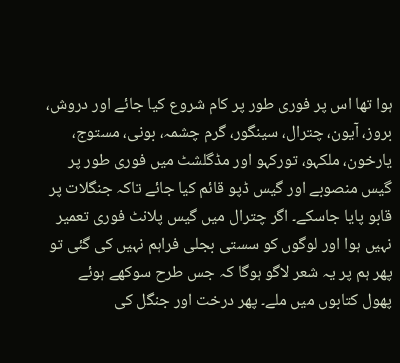ہوا تھا اس پر فوری طور پر کام شروع کیا جائے اور دروش، بروز، آیون، چترال، سینگور، گرم چشمہ، بونی، مستوج، یارخون، ملکہو، تورکہو اور مڈگلشٹ میں فوری طور پر گیس منصوبے اور گیس ڈپو قائم کیا جائے تاکہ جنگلات پر قابو پایا جاسکے۔ اگر چترال میں گیس پلانٹ فوری تعمیر نہیں ہوا اور لوگوں کو سستی بجلی فراہم نہیں کی گئی تو پھر ہم پر یہ شعر لاگو ہوگا کہ جس طرح سوکھے ہوئے پھول کتابوں میں ملے۔ پھر درخت اور جنگل کی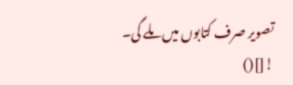تصویر صرف کتابوں میں ملے گی۔
![]()